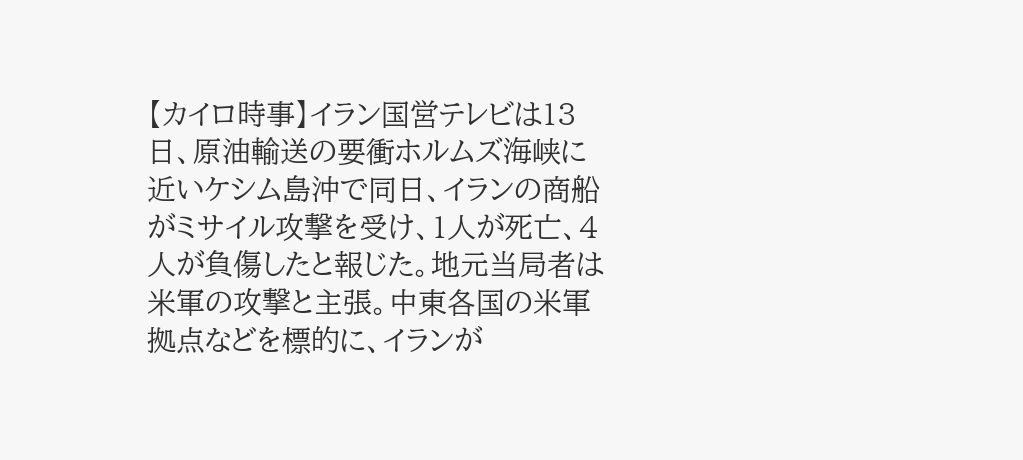【カイロ時事】イラン国営テレビは13日、原油輸送の要衝ホルムズ海峡に近いケシム島沖で同日、イランの商船がミサイル攻撃を受け、1人が死亡、4人が負傷したと報じた。地元当局者は米軍の攻撃と主張。中東各国の米軍拠点などを標的に、イランが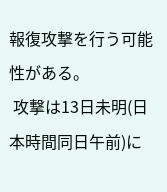報復攻撃を行う可能性がある。
 攻撃は13日未明(日本時間同日午前)に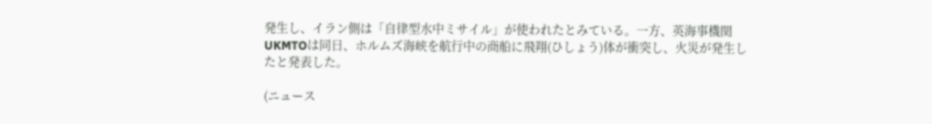発生し、イラン側は「自律型水中ミサイル」が使われたとみている。一方、英海事機関UKMTOは同日、ホルムズ海峡を航行中の商船に飛翔(ひしょう)体が衝突し、火災が発生したと発表した。

(ニュース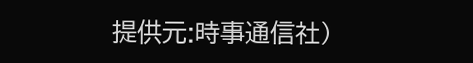提供元:時事通信社)